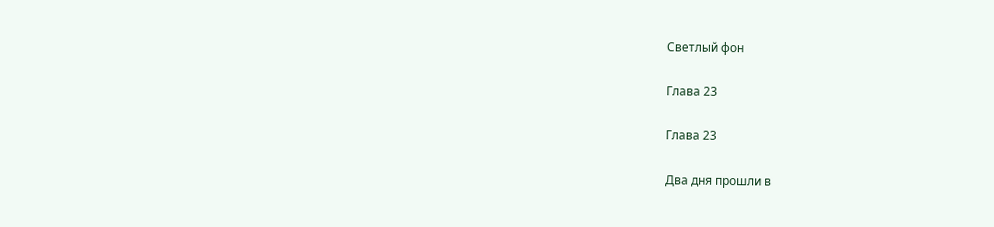Светлый фон

Глава 23

Глава 23

Два дня прошли в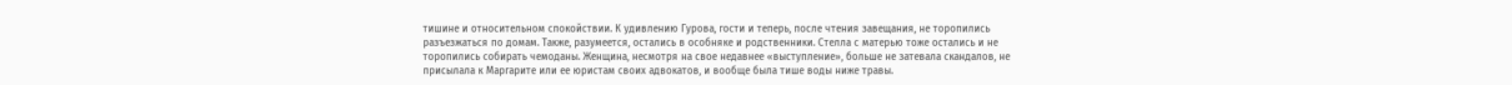тишине и относительном спокойствии. К удивлению Гурова, гости и теперь, после чтения завещания, не торопились разъезжаться по домам. Также, разумеется, остались в особняке и родственники. Стелла с матерью тоже остались и не торопились собирать чемоданы. Женщина, несмотря на свое недавнее «выступление», больше не затевала скандалов, не присылала к Маргарите или ее юристам своих адвокатов, и вообще была тише воды ниже травы.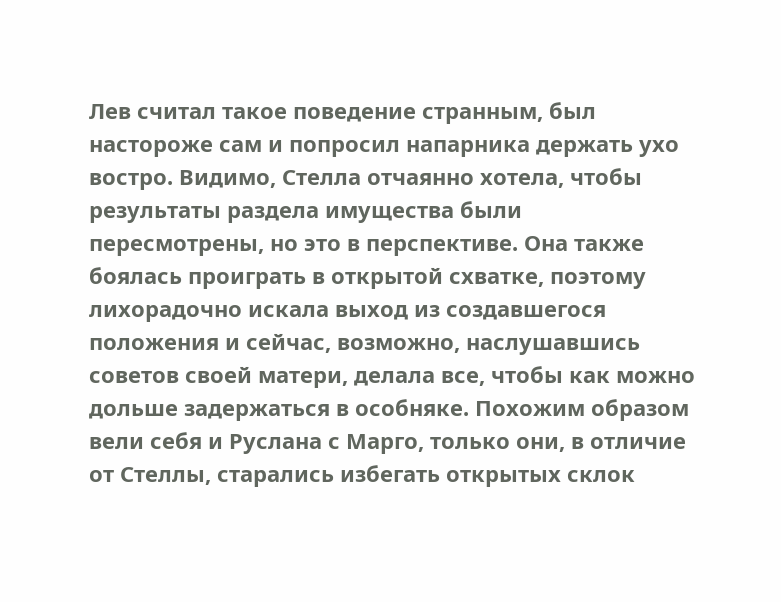Лев считал такое поведение странным, был настороже сам и попросил напарника держать ухо востро. Видимо, Стелла отчаянно хотела, чтобы результаты раздела имущества были пересмотрены, но это в перспективе. Она также боялась проиграть в открытой схватке, поэтому лихорадочно искала выход из создавшегося положения и сейчас, возможно, наслушавшись советов своей матери, делала все, чтобы как можно дольше задержаться в особняке. Похожим образом вели себя и Руслана с Марго, только они, в отличие от Стеллы, старались избегать открытых склок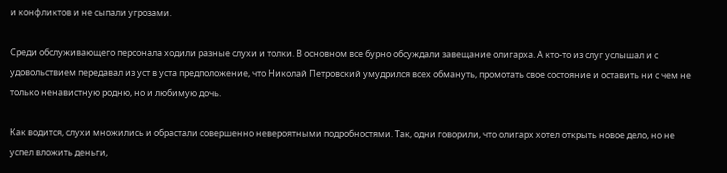и конфликтов и не сыпали угрозами.

Среди обслуживающего персонала ходили разные слухи и толки. В основном все бурно обсуждали завещание олигарха. А кто-то из слуг услышал и с удовольствием передавал из уст в уста предположение, что Николай Петровский умудрился всех обмануть, промотать свое состояние и оставить ни с чем не только ненавистную родню, но и любимую дочь.

Как водится, слухи множились и обрастали совершенно невероятными подробностями. Так, одни говорили, что олигарх хотел открыть новое дело, но не успел вложить деньги,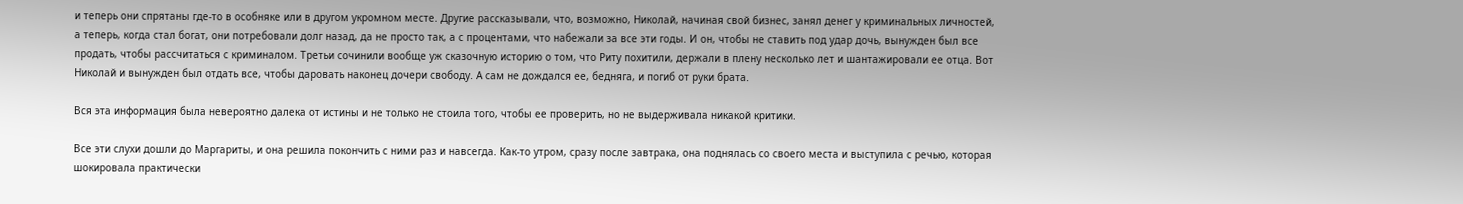и теперь они спрятаны где-то в особняке или в другом укромном месте. Другие рассказывали, что, возможно, Николай, начиная свой бизнес, занял денег у криминальных личностей, а теперь, когда стал богат, они потребовали долг назад, да не просто так, а с процентами, что набежали за все эти годы. И он, чтобы не ставить под удар дочь, вынужден был все продать, чтобы рассчитаться с криминалом. Третьи сочинили вообще уж сказочную историю о том, что Риту похитили, держали в плену несколько лет и шантажировали ее отца. Вот Николай и вынужден был отдать все, чтобы даровать наконец дочери свободу. А сам не дождался ее, бедняга, и погиб от руки брата.

Вся эта информация была невероятно далека от истины и не только не стоила того, чтобы ее проверить, но не выдерживала никакой критики.

Все эти слухи дошли до Маргариты, и она решила покончить с ними раз и навсегда. Как-то утром, сразу после завтрака, она поднялась со своего места и выступила с речью, которая шокировала практически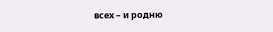всех – и родню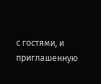с гостями, и приглашенную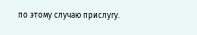по этому случаю прислугу.